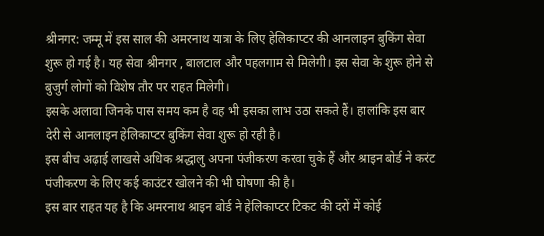श्रीनगर: जम्मू में इस साल की अमरनाथ यात्रा के लिए हेलिकाप्टर की आनलाइन बुकिंग सेवा शुरू हो गई है। यह सेवा श्रीनगर , बालटाल और पहलगाम से मिलेगी। इस सेवा के शुरू होने से बुजुर्ग लोगों को विशेष तौर पर राहत मिलेगी।
इसके अलावा जिनके पास समय कम है वह भी इसका लाभ उठा सकते हैं। हालांकि इस बार देरी से आनलाइन हेलिकाप्टर बुकिंग सेवा शुरू हो रही है।
इस बीच अढ़ाई लाखसे अधिक श्रद्धालु अपना पंजीकरण करवा चुके हैं और श्राइन बोर्ड ने करंट पंजीकरण के लिए कई काउंटर खोलने की भी घोषणा की है।
इस बार राहत यह है कि अमरनाथ श्राइन बोर्ड ने हेलिकाप्टर टिकट की दरों में कोई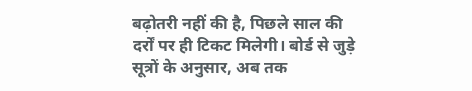बढ़ोतरी नहीं की है, पिछले साल की दर्रों पर ही टिकट मिलेगी। बोर्ड से जुड़े सूत्रों के अनुसार, अब तक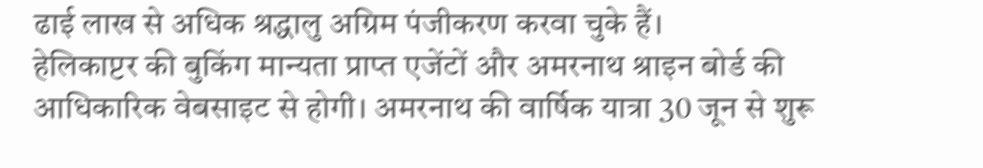ढाई लाख से अधिक श्रद्धालु अग्रिम पंजीकरण करवा चुके हैं।
हेलिकाप्टर की बुकिंग मान्यता प्राप्त एजेंटों और अमरनाथ श्राइन बोर्ड की आधिकारिक वेबसाइट से होगी। अमरनाथ की वार्षिक यात्रा 30 जून से शुरू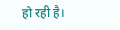हो रही है।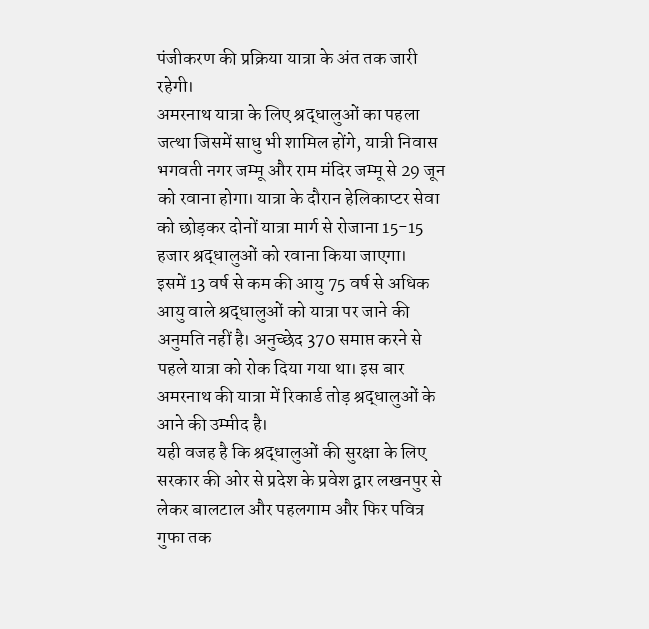पंजीकरण की प्रक्रिया यात्रा के अंत तक जारी रहेगी।
अमरनाथ यात्रा के लिए श्रद्धालुओं का पहला जत्था जिसमें साधु भी शामिल होंगे, यात्री निवास भगवती नगर जम्मू और राम मंदिर जम्मू से 29 जून को रवाना होगा। यात्रा के दौरान हेलिकाप्टर सेवा को छोड़कर दोनों यात्रा मार्ग से रोजाना 15-15 हजार श्रद्धालुओं को रवाना किया जाएगा।
इसमें 13 वर्ष से कम की आयु 75 वर्ष से अधिक आयु वाले श्रद्धालुओं को यात्रा पर जाने की अनुमति नहीं है। अनुच्छेद 370 समाप्त करने से पहले यात्रा को रोक दिया गया था। इस बार अमरनाथ की यात्रा में रिकार्ड तोड़ श्रद्धालुओं के आने की उम्मीद है।
यही वजह है कि श्रद्धालुओं की सुरक्षा के लिए सरकार की ओर से प्रदेश के प्रवेश द्वार लखनपुर से लेकर बालटाल और पहलगाम और फिर पवित्र गुफा तक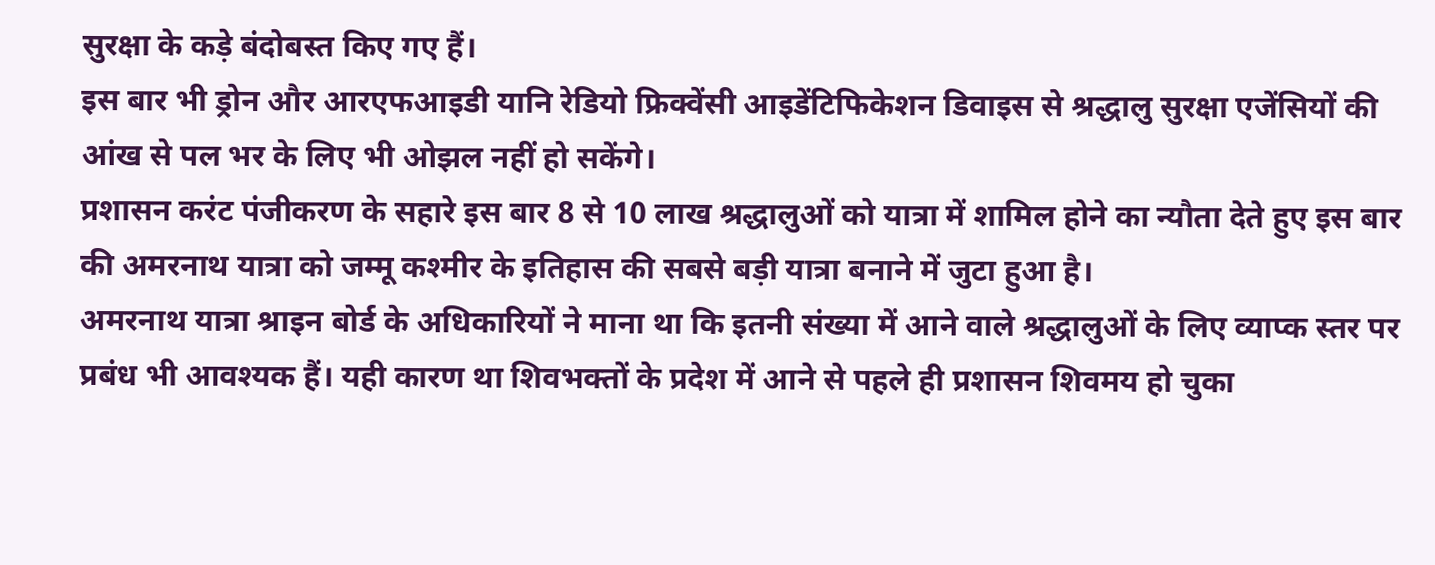सुरक्षा के कड़े बंदोबस्त किए गए हैं।
इस बार भी ड्रोन और आरएफआइडी यानि रेडियो फ्रिक्वेंसी आइडेंटिफिकेशन डिवाइस से श्रद्धालु सुरक्षा एजेंसियों की आंख से पल भर के लिए भी ओझल नहीं हो सकेंगे।
प्रशासन करंट पंजीकरण के सहारे इस बार 8 से 10 लाख श्रद्धालुओं को यात्रा में शामिल होने का न्यौता देते हुए इस बार की अमरनाथ यात्रा को जम्मू कश्मीर के इतिहास की सबसे बड़ी यात्रा बनाने में जुटा हुआ है।
अमरनाथ यात्रा श्राइन बोर्ड के अधिकारियों ने माना था कि इतनी संख्या में आने वाले श्रद्धालुओं के लिए व्याप्क स्तर पर प्रबंध भी आवश्यक हैं। यही कारण था शिवभक्तों के प्रदेश में आने से पहले ही प्रशासन शिवमय हो चुका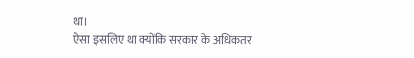था।
ऐसा इसलिए था क्योंकि सरकार के अधिकतर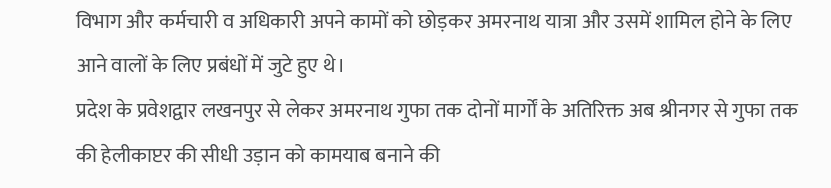विभाग और कर्मचारी व अधिकारी अपने कामों को छोड़कर अमरनाथ यात्रा और उसमें शामिल होने के लिए आने वालों के लिए प्रबंधों में जुटे हुए थे।
प्रदेश के प्रवेशद्वार लखनपुर से लेकर अमरनाथ गुफा तक दोनों मार्गों के अतिरिक्त अब श्रीनगर से गुफा तक की हेलीकाप्टर की सीधी उड़ान को कामयाब बनाने की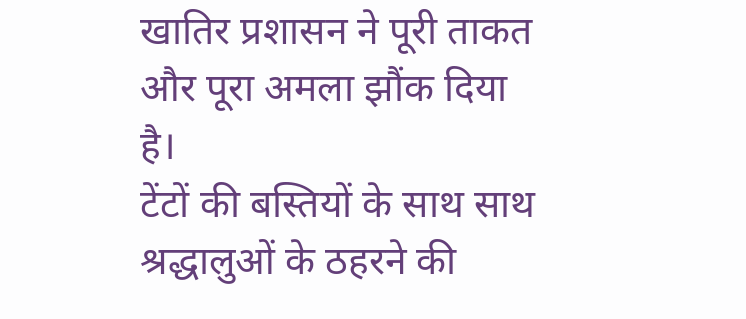खातिर प्रशासन ने पूरी ताकत और पूरा अमला झौंक दिया है।
टेंटों की बस्तियों के साथ साथ श्रद्धालुओं के ठहरने की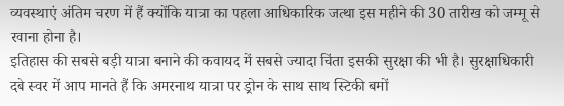व्यवस्थाएं अंतिम चरण में हैं क्योंकि यात्रा का पहला आधिकारिक जत्था इस महीने की 30 तारीख को जम्मू से रवाना होना है।
इतिहास की सबसे बड़ी यात्रा बनाने की कवायद में सबसे ज्यादा चिंता इसकी सुरक्षा की भी है। सुरक्षाधिकारी दबे स्वर में आप मानते हैं कि अमरनाथ यात्रा पर ड्रोन के साथ साथ स्टिकी बमों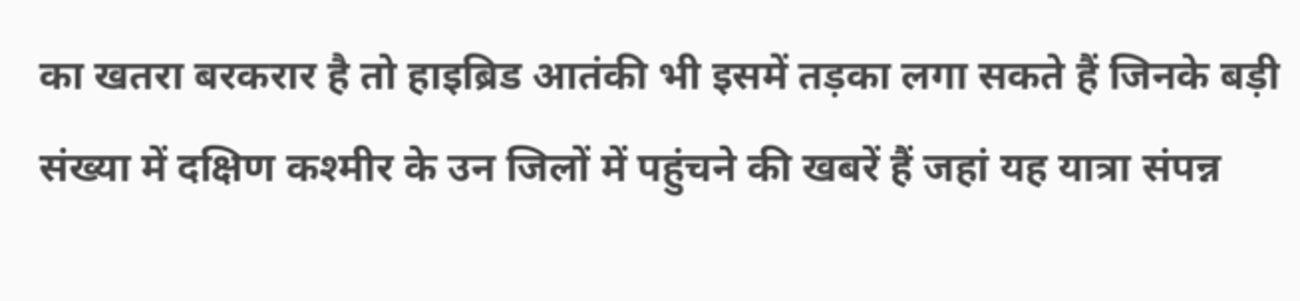का खतरा बरकरार है तो हाइब्रिड आतंकी भी इसमें तड़का लगा सकते हैं जिनके बड़ी संख्या में दक्षिण कश्मीर के उन जिलों में पहुंचने की खबरें हैं जहां यह यात्रा संपन्न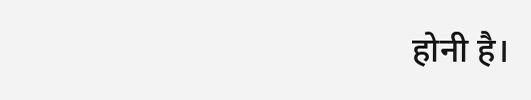होनी है।